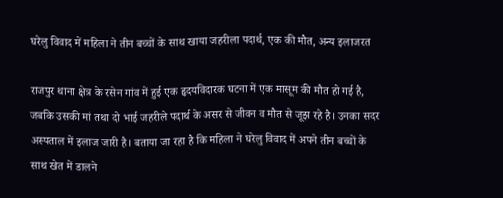घरेलु विवाद में महिला ने तीन बच्चों के साथ खाया जहरीला पदार्थ, एक की मौत, अन्य इलाजरत

राजपुर थाना क्षेत्र के रसेन गांव में हुई एक हृदयविदारक घटना में एक मासूम की मौत हो गई है, जबकि उसकी मां तथा दो भाई जहरीले पदार्थ के असर से जीवन व मौत से जूझ रहे है। उनका सदर अस्पताल में इलाज जारी है। बताया जा रहा है कि महिला ने घरेलु विवाद में अपने तीन बच्चों के साथ खेत में डालने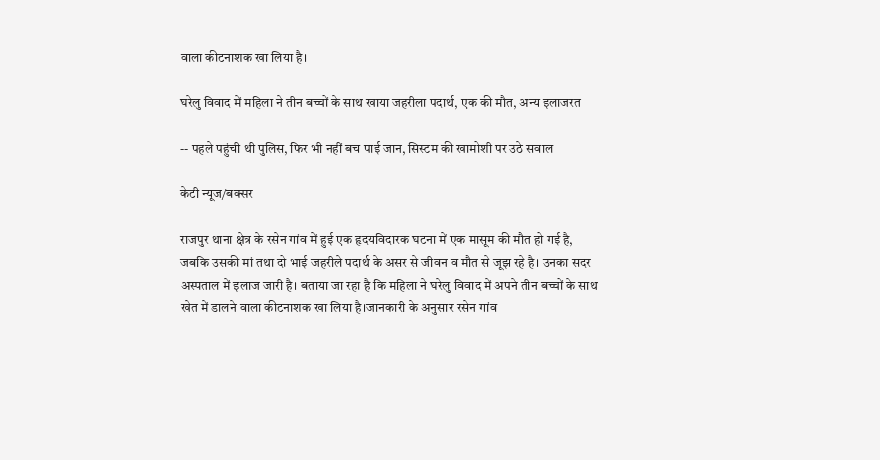वाला कीटनाशक खा लिया है।

घरेलु विवाद में महिला ने तीन बच्चों के साथ खाया जहरीला पदार्थ, एक की मौत, अन्य इलाजरत

-- पहले पहुंची थी पुलिस, फिर भी नहीं बच पाई जान, सिस्टम की खामोशी पर उठे सवाल

केटी न्यूज/बक्सर

राजपुर थाना क्षेत्र के रसेन गांव में हुई एक हृदयविदारक घटना में एक मासूम की मौत हो गई है, जबकि उसकी मां तथा दो भाई जहरीले पदार्थ के असर से जीवन व मौत से जूझ रहे है। उनका सदर अस्पताल में इलाज जारी है। बताया जा रहा है कि महिला ने घरेलु विवाद में अपने तीन बच्चों के साथ खेत में डालने वाला कीटनाशक खा लिया है।जानकारी के अनुसार रसेन गांव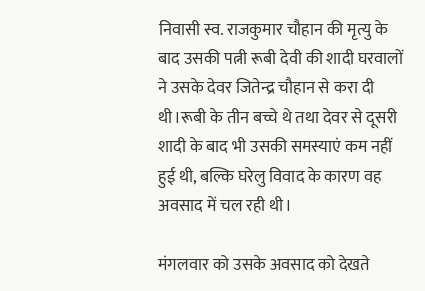निवासी स्व. राजकुमार चौहान की मृत्यु के बाद उसकी पत्नी रूबी देवी की शादी घरवालों ने उसके देवर जितेन्द्र चौहान से करा दी थी।रूबी के तीन बच्चे थे तथा देवर से दूसरी शादी के बाद भी उसकी समस्याएं कम नहीं हुई थी, बल्कि घरेलु विवाद के कारण वह अवसाद में चल रही थी।

मंगलवार को उसके अवसाद को देखते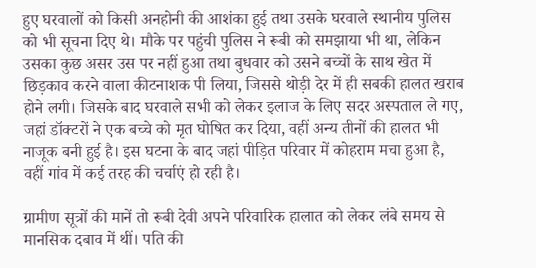हुए घरवालों को किसी अनहोनी की आशंका हुई तथा उसके घरवाले स्थानीय पुलिस को भी सूचना दिए थे। मौके पर पहुंची पुलिस ने रूबी को समझाया भी था, लेकिन उसका कुछ असर उस पर नहीं हुआ तथा बुधवार को उसने बच्चों के साथ खेत में छिड़काव करने वाला कीटनाशक पी लिया, जिससे थोड़ी देर में ही सबकी हालत खराब होने लगी। जिसके बाद घरवाले सभी को लेकर इलाज के लिए सदर अस्पताल ले गए, जहां डॉक्टरों ने एक बच्चे को मृत घोषित कर दिया, वहीं अन्य तीनों की हालत भी नाजूक बनी हुई है। इस घटना के बाद जहां पीड़ित परिवार में कोहराम मचा हुआ है, वहीं गांव में कई तरह की चर्चाएं हो रही है।

ग्रामीण सूत्रों की मानें तो रूबी देवी अपने परिवारिक हालात को लेकर लंबे समय से मानसिक दबाव में थीं। पति की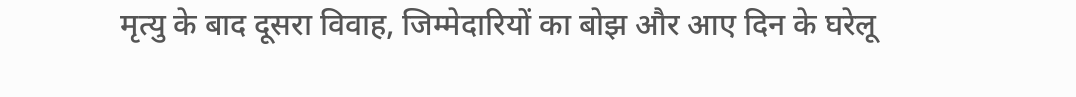मृत्यु के बाद दूसरा विवाह, जिम्मेदारियों का बोझ और आए दिन के घरेलू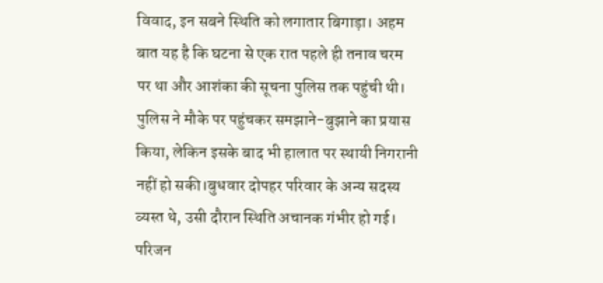विवाद, इन सबने स्थिति को लगातार बिगाड़ा। अहम बात यह है कि घटना से एक रात पहले ही तनाव चरम पर था और आशंका की सूचना पुलिस तक पहुंची थी। पुलिस ने मौके पर पहुंचकर समझाने-बुझाने का प्रयास किया, लेकिन इसके बाद भी हालात पर स्थायी निगरानी नहीं हो सकी।बुधवार दोपहर परिवार के अन्य सदस्य व्यस्त थे, उसी दौरान स्थिति अचानक गंभीर हो गई। परिजन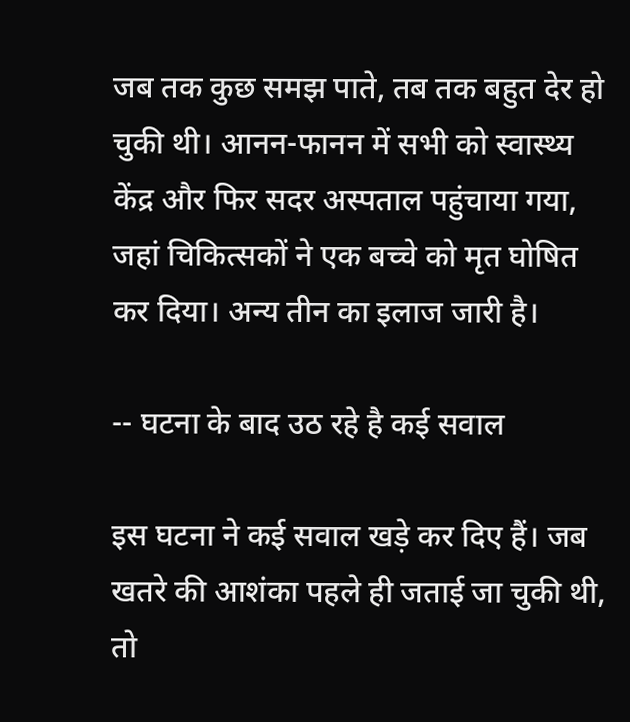जब तक कुछ समझ पाते, तब तक बहुत देर हो चुकी थी। आनन-फानन में सभी को स्वास्थ्य केंद्र और फिर सदर अस्पताल पहुंचाया गया, जहां चिकित्सकों ने एक बच्चे को मृत घोषित कर दिया। अन्य तीन का इलाज जारी है।

-- घटना के बाद उठ रहे है कई सवाल

इस घटना ने कई सवाल खड़े कर दिए हैं। जब खतरे की आशंका पहले ही जताई जा चुकी थी, तो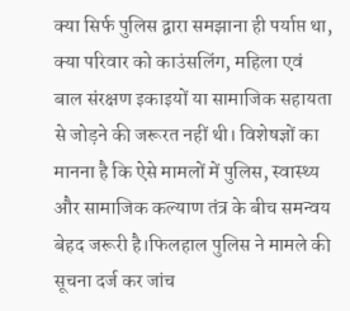क्या सिर्फ पुलिस द्वारा समझाना ही पर्याप्त था, क्या परिवार को काउंसलिंग, महिला एवं बाल संरक्षण इकाइयों या सामाजिक सहायता से जोड़ने की जरूरत नहीं थी। विशेषज्ञों का मानना है कि ऐसे मामलों में पुलिस, स्वास्थ्य और सामाजिक कल्याण तंत्र के बीच समन्वय बेहद जरूरी है।फिलहाल पुलिस ने मामले की सूचना दर्ज कर जांच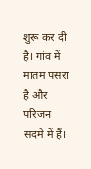शुरू कर दी है। गांव में मातम पसरा है और परिजन सदमे में हैं।